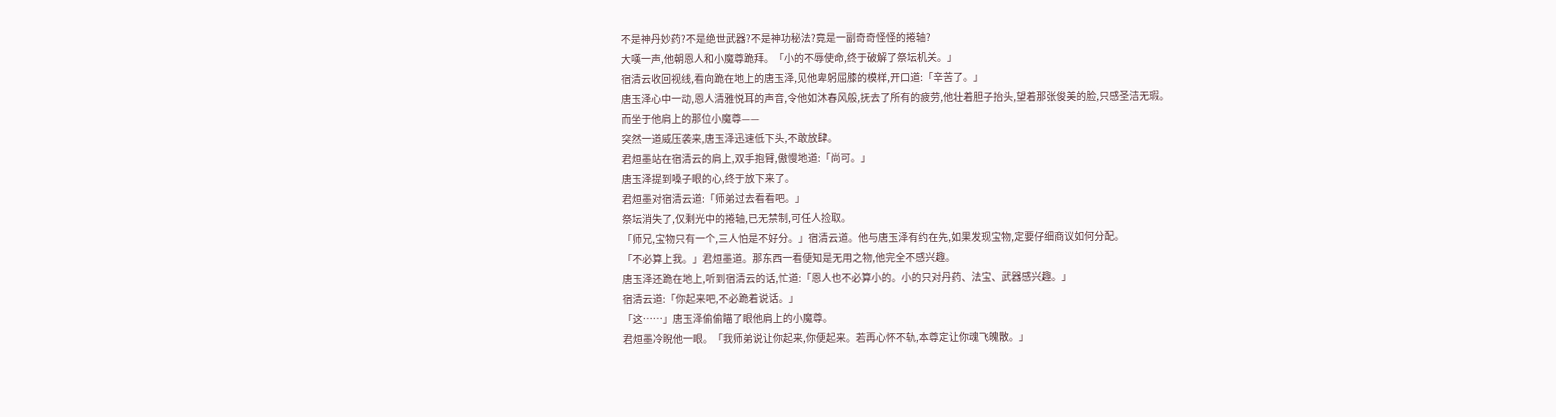不是神丹妙药?不是绝世武器?不是神功秘法?竟是一副奇奇怪怪的捲轴?
大嘆一声,他朝恩人和小魔尊跪拜。「小的不辱使命,终于破解了祭坛机关。」
宿清云收回视线,看向跪在地上的唐玉泽,见他卑躬屈膝的模样,开口道:「辛苦了。」
唐玉泽心中一动,恩人清雅悦耳的声音,令他如沐春风般,抚去了所有的疲劳,他壮着胆子抬头,望着那张俊美的脸,只感圣洁无瑕。
而坐于他肩上的那位小魔尊——
突然一道威压袭来,唐玉泽迅速低下头,不敢放肆。
君烜墨站在宿清云的肩上,双手抱臂,傲慢地道:「尚可。」
唐玉泽提到嗓子眼的心,终于放下来了。
君烜墨对宿清云道:「师弟过去看看吧。」
祭坛消失了,仅剩光中的捲轴,已无禁制,可任人捡取。
「师兄,宝物只有一个,三人怕是不好分。」宿清云道。他与唐玉泽有约在先,如果发现宝物,定要仔细商议如何分配。
「不必算上我。」君烜墨道。那东西一看便知是无用之物,他完全不感兴趣。
唐玉泽还跪在地上,听到宿清云的话,忙道:「恩人也不必算小的。小的只对丹药、法宝、武器感兴趣。」
宿清云道:「你起来吧,不必跪着说话。」
「这……」唐玉泽偷偷瞄了眼他肩上的小魔尊。
君烜墨冷睨他一眼。「我师弟说让你起来,你便起来。若再心怀不轨,本尊定让你魂飞魄散。」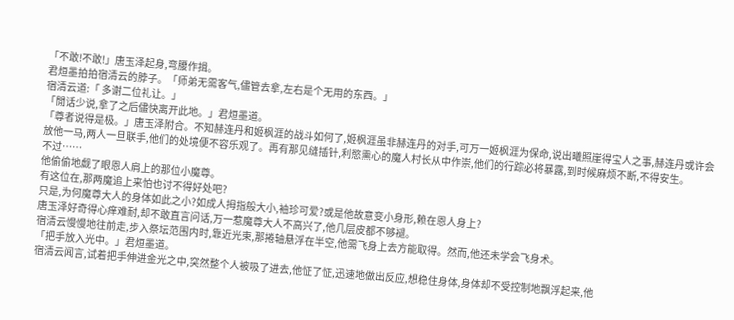「不敢!不敢!」唐玉泽起身,弯腰作揖。
君烜墨拍拍宿清云的脖子。「师弟无需客气,儘管去拿,左右是个无用的东西。」
宿清云道:「 多谢二位礼让。」
「閒话少说,拿了之后儘快离开此地。」君烜墨道。
「尊者说得是极。」唐玉泽附合。不知赫连丹和姬枫涯的战斗如何了,姬枫涯虽非赫连丹的对手,可万一姬枫涯为保命,说出曦照崖得宝人之事,赫连丹或许会放他一马,两人一旦联手,他们的处境便不容乐观了。再有那见缝插针,利慾熏心的魔人村长从中作崇,他们的行踪必将暴露,到时候麻烦不断,不得安生。
不过……
他偷偷地觑了眼恩人肩上的那位小魔尊。
有这位在,那两魔追上来怕也讨不得好处吧?
只是,为何魔尊大人的身体如此之小?如成人拇指般大小,袖珍可爱?或是他故意变小身形,赖在恩人身上?
唐玉泽好奇得心痒难耐,却不敢直言问话,万一惹魔尊大人不高兴了,他几层皮都不够褪。
宿清云慢慢地往前走,步入祭坛范围内时,靠近光束,那捲轴悬浮在半空,他需飞身上去方能取得。然而,他还未学会飞身术。
「把手放入光中。」君烜墨道。
宿清云闻言,试着把手伸进金光之中,突然整个人被吸了进去,他怔了怔,迅速地做出反应,想稳住身体,身体却不受控制地飘浮起来,他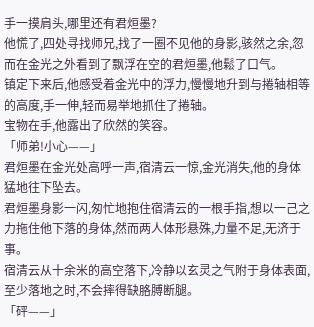手一摸肩头,哪里还有君烜墨?
他慌了,四处寻找师兄,找了一圈不见他的身影,骇然之余,忽而在金光之外看到了飘浮在空的君烜墨,他鬆了口气。
镇定下来后,他感受着金光中的浮力,慢慢地升到与捲轴相等的高度,手一伸,轻而易举地抓住了捲轴。
宝物在手,他露出了欣然的笑容。
「师弟!小心——」
君烜墨在金光处高呼一声,宿清云一惊,金光消失,他的身体猛地往下坠去。
君烜墨身影一闪,匆忙地抱住宿清云的一根手指,想以一己之力拖住他下落的身体,然而两人体形悬殊,力量不足,无济于事。
宿清云从十余米的高空落下,冷静以玄灵之气附于身体表面,至少落地之时,不会摔得缺胳膊断腿。
「砰——」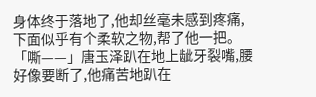身体终于落地了,他却丝毫未感到疼痛,下面似乎有个柔软之物,帮了他一把。
「嘶——」唐玉泽趴在地上龇牙裂嘴,腰好像要断了,他痛苦地趴在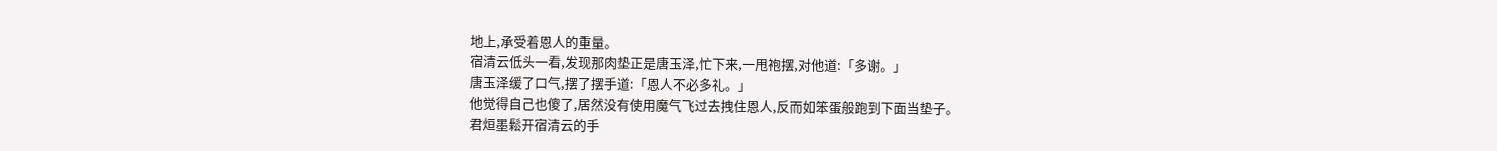地上,承受着恩人的重量。
宿清云低头一看,发现那肉垫正是唐玉泽,忙下来,一甩袍摆,对他道:「多谢。」
唐玉泽缓了口气,摆了摆手道:「恩人不必多礼。」
他觉得自己也傻了,居然没有使用魔气飞过去拽住恩人,反而如笨蛋般跑到下面当垫子。
君烜墨鬆开宿清云的手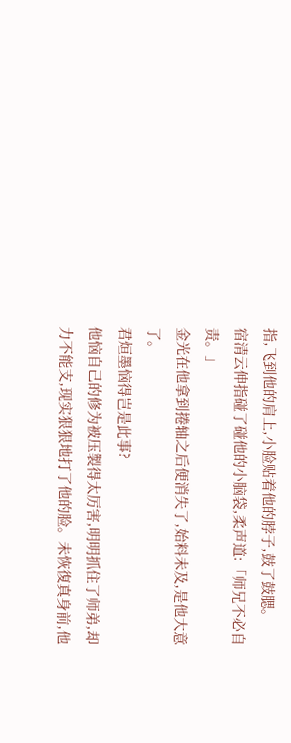指,飞到他的肩上,小脸贴着他的脖子,鼓了鼓腮。
宿清云伸指碰了碰他的小脑袋,柔声道:「师兄不必自责。」
金光在他拿到捲轴之后便消失了,始料未及,是他大意了。
君烜墨恼得岂是此事?
他恼自己的修为被压製得太厉害,明明抓住了师弟,却力不能支,现实狠狠地打了他的脸。未恢復真身前,他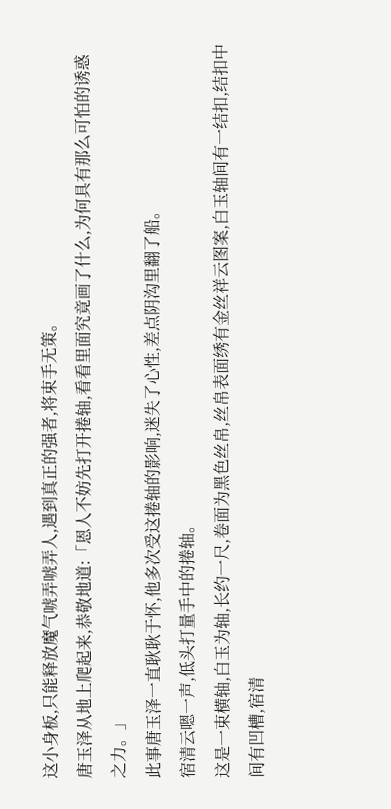这小身板,只能释放魔气唬弄唬弄人,遇到真正的强者,将束手无策。
唐玉泽从地上爬起来,恭敬地道:「恩人不妨先打开捲轴,看看里面究竟画了什么,为何具有那么可怕的诱惑之力。」
此事唐玉泽一直耿耿于怀,他多次受这捲轴的影响,迷失了心性,差点阴沟里翻了船。
宿清云嗯一声,低头打量手中的捲轴。
这是一束横轴,白玉为轴,长约一尺,卷面为黑色丝帛,丝帛表面绣有金丝祥云图案,白玉轴间有一结扣,结扣中间有凹槽,宿清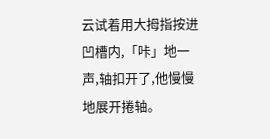云试着用大拇指按进凹槽内,「咔」地一声,轴扣开了,他慢慢地展开捲轴。